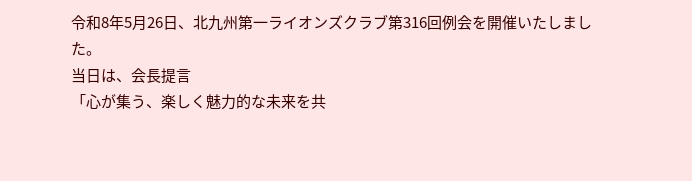令和8年5月26日、北九州第一ライオンズクラブ第316回例会を開催いたしました。
当日は、会長提言
「心が集う、楽しく魅力的な未来を共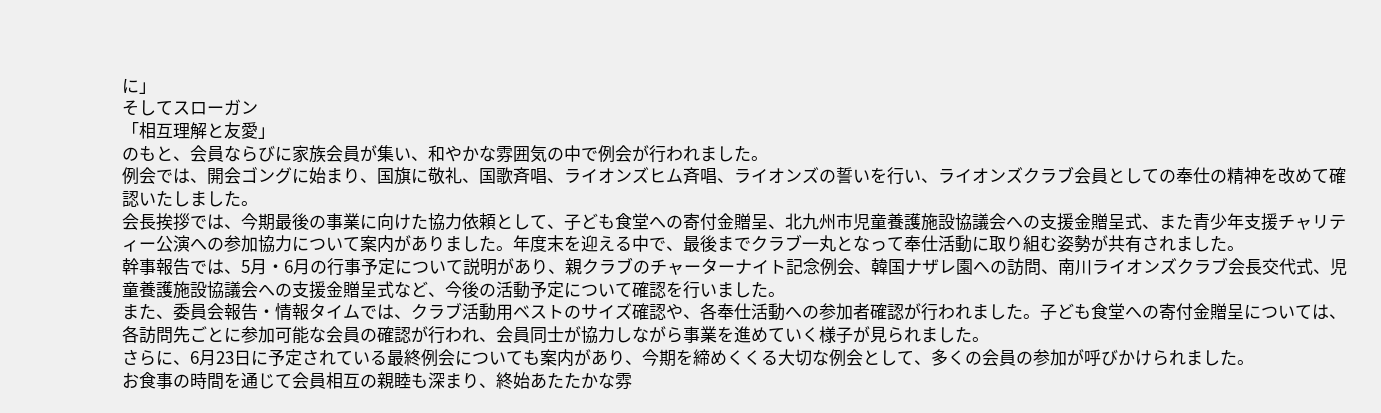に」
そしてスローガン
「相互理解と友愛」
のもと、会員ならびに家族会員が集い、和やかな雰囲気の中で例会が行われました。
例会では、開会ゴングに始まり、国旗に敬礼、国歌斉唱、ライオンズヒム斉唱、ライオンズの誓いを行い、ライオンズクラブ会員としての奉仕の精神を改めて確認いたしました。
会長挨拶では、今期最後の事業に向けた協力依頼として、子ども食堂への寄付金贈呈、北九州市児童養護施設協議会への支援金贈呈式、また青少年支援チャリティー公演への参加協力について案内がありました。年度末を迎える中で、最後までクラブ一丸となって奉仕活動に取り組む姿勢が共有されました。
幹事報告では、5月・6月の行事予定について説明があり、親クラブのチャーターナイト記念例会、韓国ナザレ園への訪問、南川ライオンズクラブ会長交代式、児童養護施設協議会への支援金贈呈式など、今後の活動予定について確認を行いました。
また、委員会報告・情報タイムでは、クラブ活動用ベストのサイズ確認や、各奉仕活動への参加者確認が行われました。子ども食堂への寄付金贈呈については、各訪問先ごとに参加可能な会員の確認が行われ、会員同士が協力しながら事業を進めていく様子が見られました。
さらに、6月23日に予定されている最終例会についても案内があり、今期を締めくくる大切な例会として、多くの会員の参加が呼びかけられました。
お食事の時間を通じて会員相互の親睦も深まり、終始あたたかな雰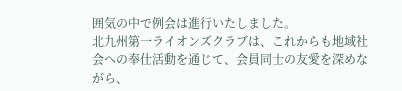囲気の中で例会は進行いたしました。
北九州第一ライオンズクラブは、これからも地域社会への奉仕活動を通じて、会員同士の友愛を深めながら、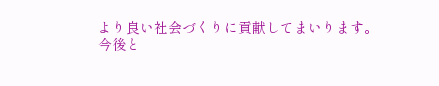より良い社会づくりに貢献してまいります。
今後と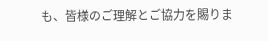も、皆様のご理解とご協力を賜りま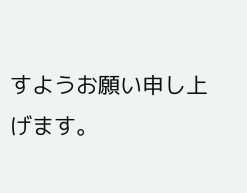すようお願い申し上げます。